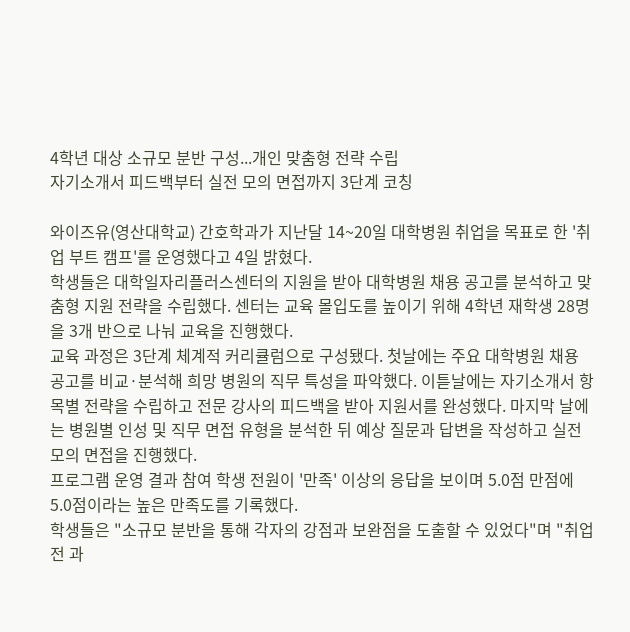4학년 대상 소규모 분반 구성...개인 맞춤형 전략 수립
자기소개서 피드백부터 실전 모의 면접까지 3단계 코칭

와이즈유(영산대학교) 간호학과가 지난달 14~20일 대학병원 취업을 목표로 한 '취업 부트 캠프'를 운영했다고 4일 밝혔다.
학생들은 대학일자리플러스센터의 지원을 받아 대학병원 채용 공고를 분석하고 맞춤형 지원 전략을 수립했다. 센터는 교육 몰입도를 높이기 위해 4학년 재학생 28명을 3개 반으로 나눠 교육을 진행했다.
교육 과정은 3단계 체계적 커리큘럼으로 구성됐다. 첫날에는 주요 대학병원 채용 공고를 비교·분석해 희망 병원의 직무 특성을 파악했다. 이튿날에는 자기소개서 항목별 전략을 수립하고 전문 강사의 피드백을 받아 지원서를 완성했다. 마지막 날에는 병원별 인성 및 직무 면접 유형을 분석한 뒤 예상 질문과 답변을 작성하고 실전 모의 면접을 진행했다.
프로그램 운영 결과 참여 학생 전원이 '만족' 이상의 응답을 보이며 5.0점 만점에 5.0점이라는 높은 만족도를 기록했다.
학생들은 "소규모 분반을 통해 각자의 강점과 보완점을 도출할 수 있었다"며 "취업 전 과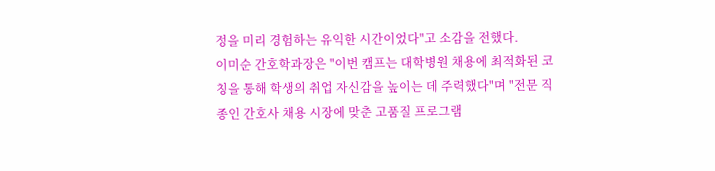정을 미리 경험하는 유익한 시간이었다"고 소감을 전했다.
이미순 간호학과장은 "이번 캠프는 대학병원 채용에 최적화된 코칭을 통해 학생의 취업 자신감을 높이는 데 주력했다"며 "전문 직종인 간호사 채용 시장에 맞춘 고품질 프로그램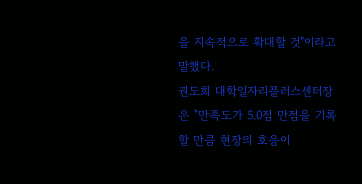을 지속적으로 확대할 것"이라고 말했다.
권도희 대학일자리플러스센터장은 "만족도가 5.0점 만점을 기록할 만큼 현장의 호응이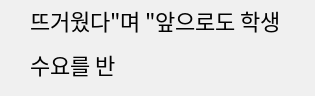뜨거웠다"며 "앞으로도 학생 수요를 반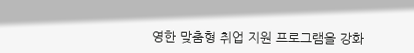영한 맞춤형 취업 지원 프로그램을 강화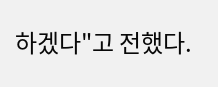하겠다"고 전했다.